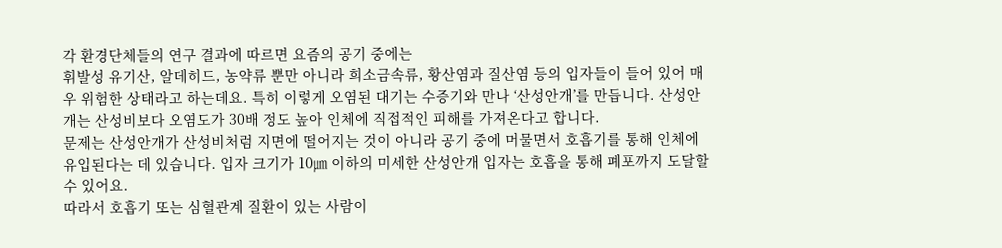각 환경단체들의 연구 결과에 따르면 요즘의 공기 중에는
휘발성 유기산, 알데히드, 농약류 뿐만 아니라 희소금속류, 황산염과 질산염 등의 입자들이 들어 있어 매우 위험한 상태라고 하는데요. 특히 이렇게 오염된 대기는 수증기와 만나 ‘산성안개’를 만듭니다. 산성안개는 산성비보다 오염도가 30배 정도 높아 인체에 직접적인 피해를 가져온다고 합니다.
문제는 산성안개가 산성비처럼 지면에 떨어지는 것이 아니라 공기 중에 머물면서 호흡기를 통해 인체에 유입된다는 데 있습니다. 입자 크기가 10㎛ 이하의 미세한 산성안개 입자는 호흡을 통해 폐포까지 도달할 수 있어요.
따라서 호흡기 또는 심혈관계 질환이 있는 사람이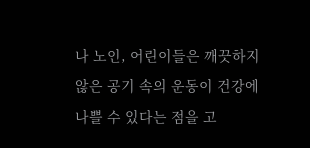나 노인, 어린이들은 깨끗하지 않은 공기 속의 운동이 건강에 나쁠 수 있다는 점을 고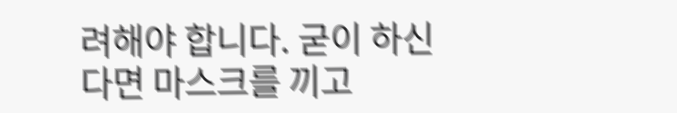려해야 합니다. 굳이 하신다면 마스크를 끼고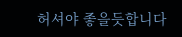허셔야 좋을듯합니다